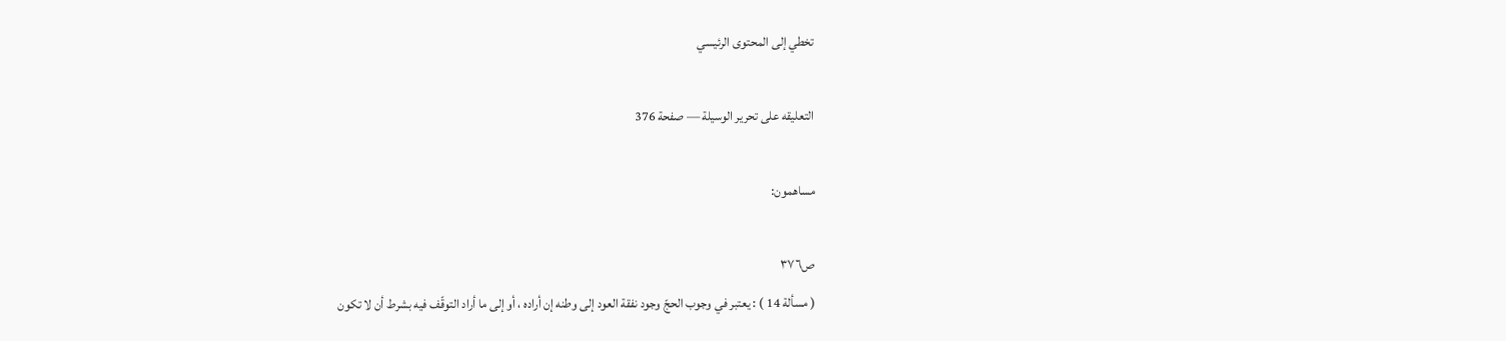تخطي إلى المحتوى الرئيسي

التعليقه على تحرير الوسيلة — صفحة 376

مساهمون:

ص٣٧٦
( مسألة 14 ) : يعتبر في وجوب الحجّ وجود نفقة العود إلى وطنه إن أراده ، أو إلى ما أراد التوقّف فيه بشرط أن لا تكون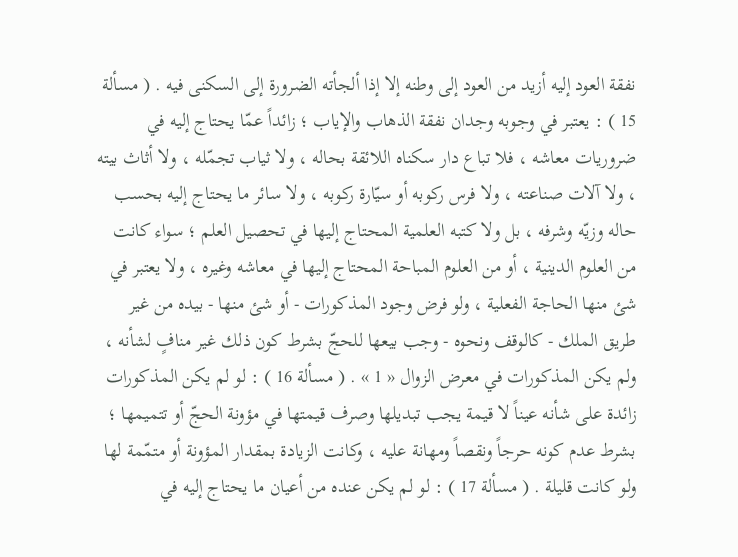نفقة العود إليه أزيد من العود إلى وطنه إلا إذا ألجأته الضرورة إلى السكنى فيه . ( مسألة 15 ) : يعتبر في وجوبه وجدان نفقة الذهاب والإياب ؛ زائداً عمّا يحتاج إليه في ضروريات معاشه ، فلا تباع دار سكناه اللائقة بحاله ، ولا ثياب تجمّله ، ولا أثاث بيته ، ولا آلات صناعته ، ولا فرس ركوبه أو سيّارة ركوبه ، ولا سائر ما يحتاج إليه بحسب حاله وزيّه وشرفه ، بل ولا كتبه العلمية المحتاج إليها في تحصيل العلم ؛ سواء كانت من العلوم الدينية ، أو من العلوم المباحة المحتاج إليها في معاشه وغيره ، ولا يعتبر في شئ منها الحاجة الفعلية ، ولو فرض وجود المذكورات - أو شئ منها - بيده من غير طريق الملك - كالوقف ونحوه - وجب بيعها للحجّ بشرط كون ذلك غير منافٍ لشأنه ، ولم يكن المذكورات في معرض الزوال « 1 » . ( مسألة 16 ) : لو لم يكن المذكورات زائدة على شأنه عيناً لا قيمة يجب تبديلها وصرف قيمتها في مؤونة الحجّ أو تتميمها ؛ بشرط عدم كونه حرجاً ونقصاً ومهانة عليه ، وكانت الزيادة بمقدار المؤونة أو متمّمة لها ولو كانت قليلة . ( مسألة 17 ) : لو لم يكن عنده من أعيان ما يحتاج إليه في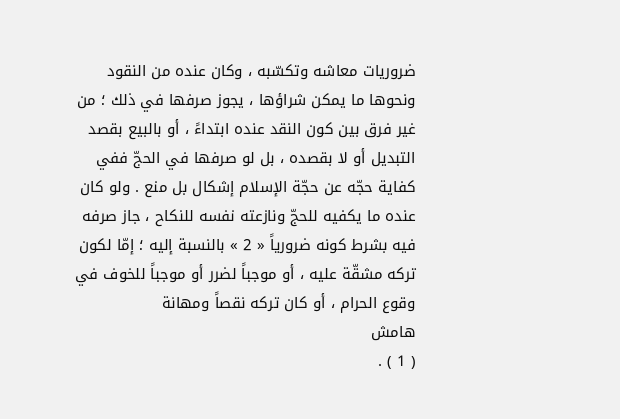ضروريات معاشه وتكسّبه ، وكان عنده من النقود ونحوها ما يمكن شراؤها ، يجوز صرفها في ذلك ؛ من غير فرق بين كون النقد عنده ابتداءً ، أو بالبيع بقصد التبديل أو لا بقصده ، بل لو صرفها في الحجّ ففي كفاية حجّه عن حجّة الإسلام إشكال بل منع . ولو كان عنده ما يكفيه للحجّ ونازعته نفسه للنكاح ، جاز صرفه فيه بشرط كونه ضرورياً « 2 » بالنسبة إليه ؛ إمّا لكون تركه مشقّة عليه ، أو موجباً لضرر أو موجباً للخوف في وقوع الحرام ، أو كان تركه نقصاً ومهانة
هامش
( 1 ) .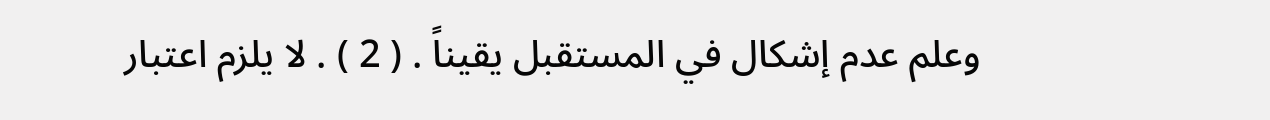وعلم عدم إشكال في المستقبل يقيناً . ( 2 ) . لا يلزم اعتبار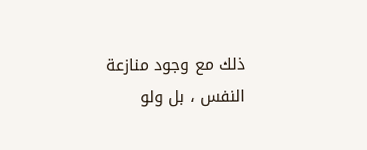ذلك مع وجود منازعة النفس ، بل ولو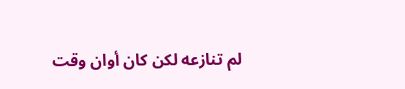لم تنازعه لكن كان أوان وقت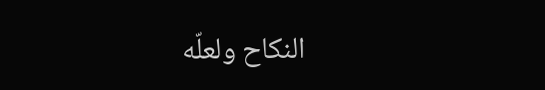النكاح ولعلّه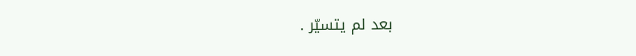بعد لم يتسيّر .